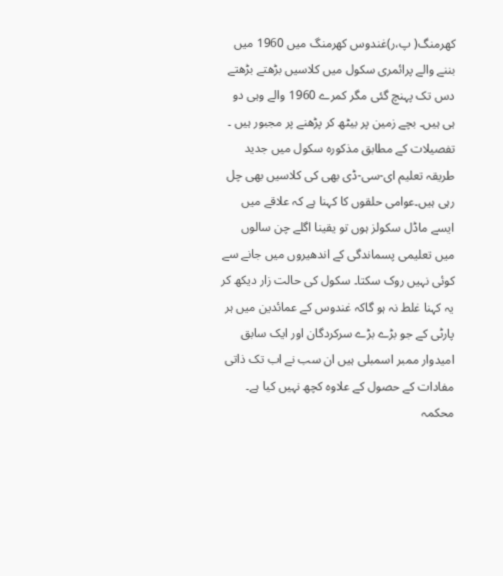کھرمنگ( پ،ر)غندوس کھرمنگ میں 1960 میں بننے والے پرائمری سکول میں کلاسیں بڑھتے بڑھتے دس تک پہنچ گئی مگر کمرے 1960 والے وہی دو ہی ہیں۔ بچے زمین پر بیٹھ کر پڑھنے پر مجبور ہیں ۔ تفصیلات کے مطابق مذکورہ سکول میں جدید طریقہ تعلیم ای-سی-ڈی بھی کی کلاسیں بھی چل رہی ہیں۔عوامی حلقوں کا کہنا ہے کہ علاقے میں ایسے ماڈل سکولز ہوں تو یقینا اگلے چن سالوں میں تعلیمی پسماندگی کے اندھیروں میں جانے سے کوئی نہیں روک سکتا۔ سکول کی حالت زار دیکھ کر یہ کہنا غلط نہ ہو گاکہ غندوس کے عمائدین میں ہر پارٹی کے جو بڑے بڑے سرکردگان اور ایک سابق امیدوار ممبر اسمبلی ہیں ان سب نے اب تک ذاتی مفادات کے حصول کے علاوہ کچھ نہیں کیا ہے۔
محکمہ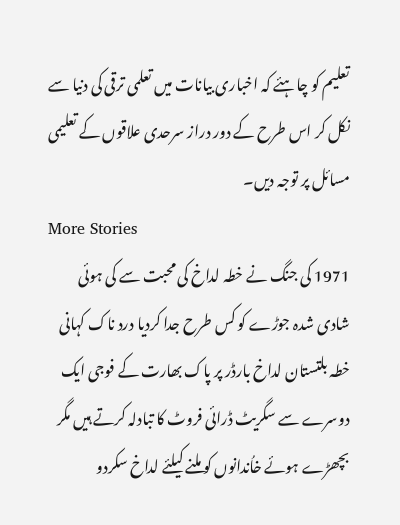تعلیم کو چاہئے کہ اخباری بیانات میں تعلمی ترقی کی دنیا سے نکل کر اس طرح کے دور دراز سرحدی علاقوں کے تعلیمی مسائل پر توجہ دیں۔
More Stories
1971 کی جنگ نے خطہ لداخ کی محبت سے کی ہوئی شادی شدہ جوڑے کو کس طرح جدا کردیا درد ناک کہانی
خطہ بلتستان لداخ بارڈر پر پاک بھارت کے فوجی ایک دوسرے سے سگریٹ ڈرائی فروٹ کا تبادلہ کرتے ہیں مگر بچھڑے ہوئے خاُندانوں کو ملنے کیلئے لداخ سکردو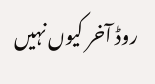روڈ آخر کیوں نہیں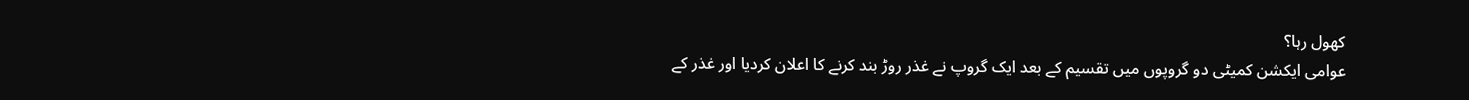کھول رہا؟
عوامی ایکشن کمیٹی دو گروپوں میں تقسیم کے بعد ایک گروپ نے غذر روڑ بند کرنے کا اعلان کردیا اور غذر کے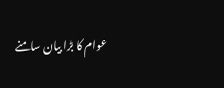عوام کا بڑا بیان سامنے